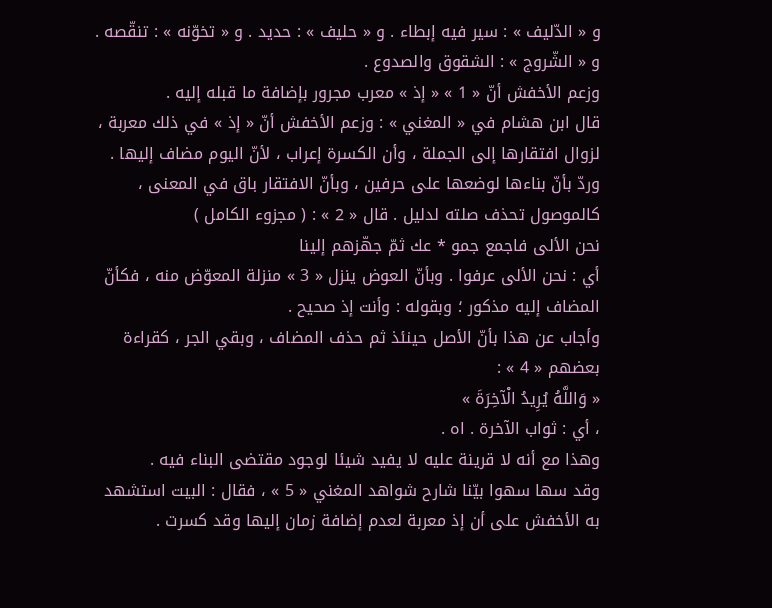و « الدّليف » : سير فيه إبطاء . و « حليف » : حديد . و « تخوّنه » : تنقّصه .
و « الشّروج » : الشقوق والصدوع .
وزعم الأخفش أنّ « 1 » « إذ » معرب مجرور بإضافة ما قبله إليه .
قال ابن هشام في « المغني » : وزعم الأخفش أنّ « إذ » في ذلك معربة ، لزوال افتقارها إلى الجملة ، وأن الكسرة إعراب ، لأنّ اليوم مضاف إليها .
وردّ بأنّ بناءها لوضعها على حرفين ، وبأنّ الافتقار باق في المعنى ، كالموصول تحذف صلته لدليل . قال « 2 » : ( مجزوء الكامل )
نحن الألى فاجمع جمو * عك ثمّ جهّزهم إلينا
أي : نحن الألى عرفوا . وبأنّ العوض ينزل « 3 » منزلة المعوّض منه ، فكأنّ المضاف إليه مذكور ؛ وبقوله : وأنت إذ صحيح .
وأجاب عن هذا بأنّ الأصل حينئذ ثم حذف المضاف ، وبقي الجر ، كقراءة بعضهم « 4 » :
« وَاللَّهُ يُرِيدُ الْآخِرَةَ »
، أي : ثواب الآخرة . اه .
وهذا مع أنه لا قرينة عليه لا يفيد شيئا لوجود مقتضى البناء فيه .
وقد سها سهوا بيّنا شارح شواهد المغني « 5 » ، فقال : البيت استشهد به الأخفش على أن إذ معربة لعدم إضافة زمان إليها وقد كسرت .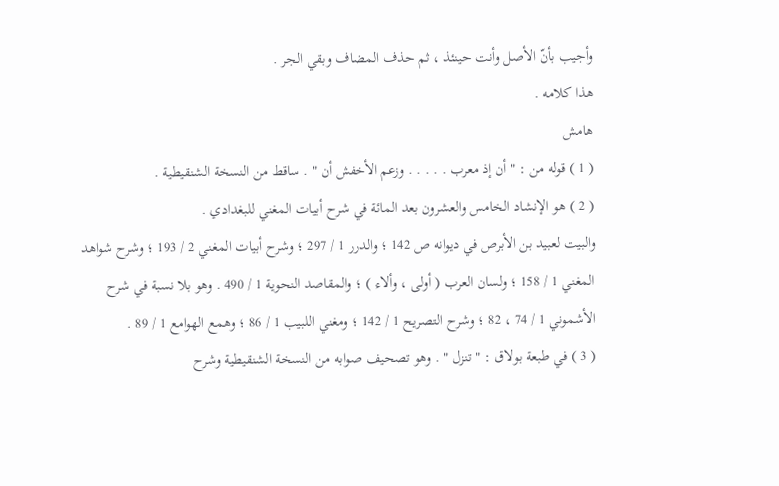وأجيب بأنّ الأصل وأنت حينئذ ، ثم حذف المضاف وبقي الجر .
هذا كلامه .
هامش
( 1 ) قوله من : " أن إذ معرب . . . . . وزعم الأخفش أن " . ساقط من النسخة الشنقيطية .
( 2 ) هو الإنشاد الخامس والعشرون بعد المائة في شرح أبيات المغني للبغدادي .
والبيت لعبيد بن الأبرص في ديوانه ص 142 ؛ والدرر 1 / 297 ؛ وشرح أبيات المغني 2 / 193 ؛ وشرح شواهد المغني 1 / 158 ؛ ولسان العرب ( أولى ، وألاء ) ؛ والمقاصد النحوية 1 / 490 . وهو بلا نسبة في شرح الأشموني 1 / 74 ، 82 ؛ وشرح التصريح 1 / 142 ؛ ومغني اللبيب 1 / 86 ؛ وهمع الهوامع 1 / 89 .
( 3 ) في طبعة بولاق : " تنزل " . وهو تصحيف صوابه من النسخة الشنقيطية وشرح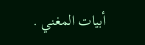أبيات المغني .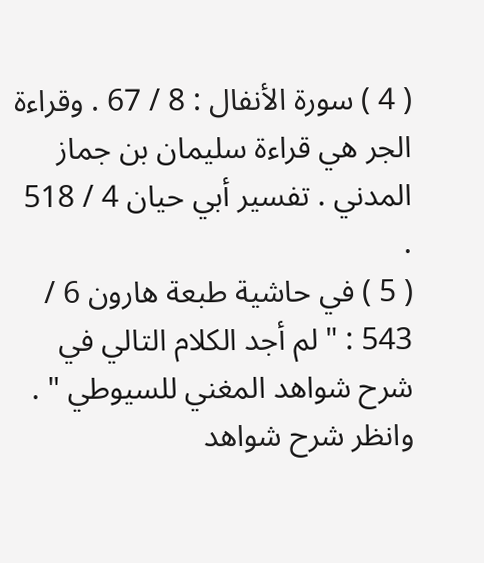( 4 ) سورة الأنفال : 8 / 67 . وقراءة الجر هي قراءة سليمان بن جماز المدني . تفسير أبي حيان 4 / 518 .
( 5 ) في حاشية طبعة هارون 6 / 543 : " لم أجد الكلام التالي في شرح شواهد المغني للسيوطي " . وانظر شرح شواهد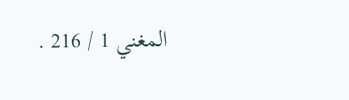المغني 1 / 216 .